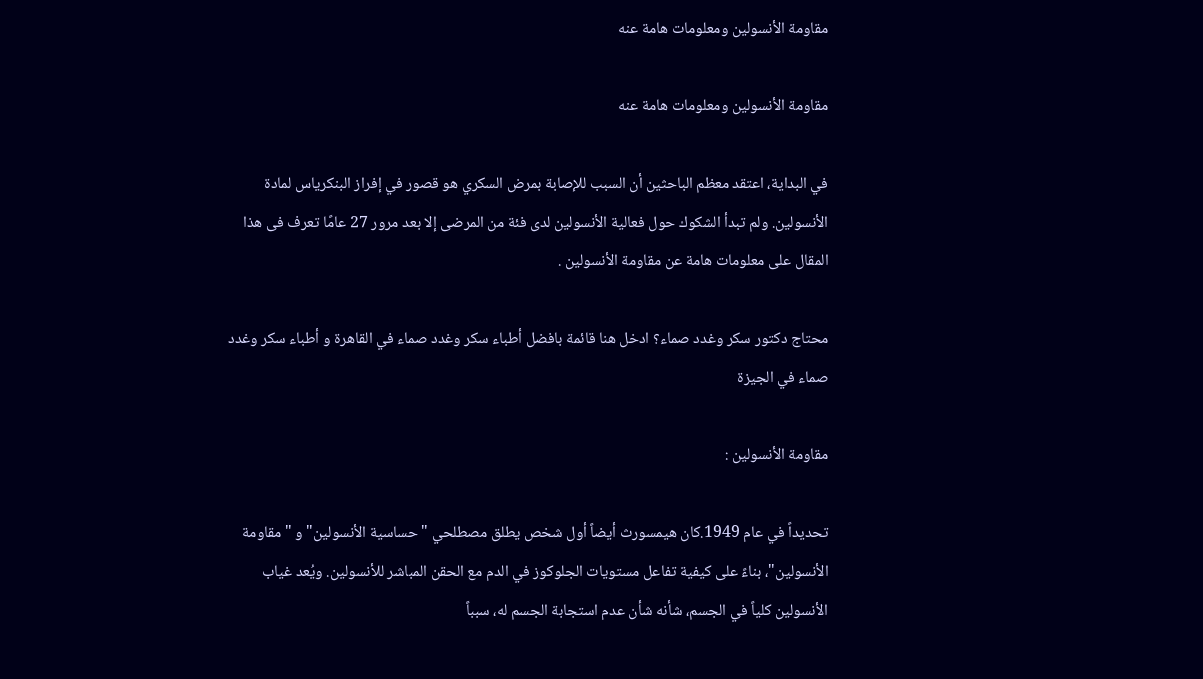مقاومة الأنسولين ومعلومات هامة عنه

مقاومة الأنسولين ومعلومات هامة عنه

في البداية، اعتقد معظم الباحثين أن السبب للإصابة بمرض السكري هو قصور في إفراز البنكرياس لمادة الأنسولين. ولم تبدأ الشكوك حول فعالية الأنسولين لدى فئة من المرضى إلا بعد مرور 27 عامًا تعرف فى هذا المقال على معلومات هامة عن مقاومة الأنسولين .

محتاج دكتور سكر وغدد صماء؟ ادخل هنا قائمة بافضل أطباء سكر وغدد صماء في القاهرة و أطباء سكر وغدد صماء في الجيزة

مقاومة الأنسولين :

تحديداً في عام 1949.كان هيمسورث أيضاً أول شخص يطلق مصطلحي "حساسية الأنسولين" و "مقاومة الأنسولين"، بناءً على كيفية تفاعل مستويات الجلوكوز في الدم مع الحقن المباشر للأنسولين. ويُعد غياب الأنسولين كلياً في الجسم، شأنه شأن عدم استجابة الجسم له، سبباً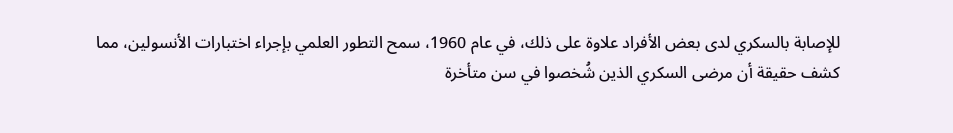للإصابة بالسكري لدى بعض الأفراد علاوة على ذلك، في عام 1960، سمح التطور العلمي بإجراء اختبارات الأنسولين، مما كشف حقيقة أن مرضى السكري الذين شُخصوا في سن متأخرة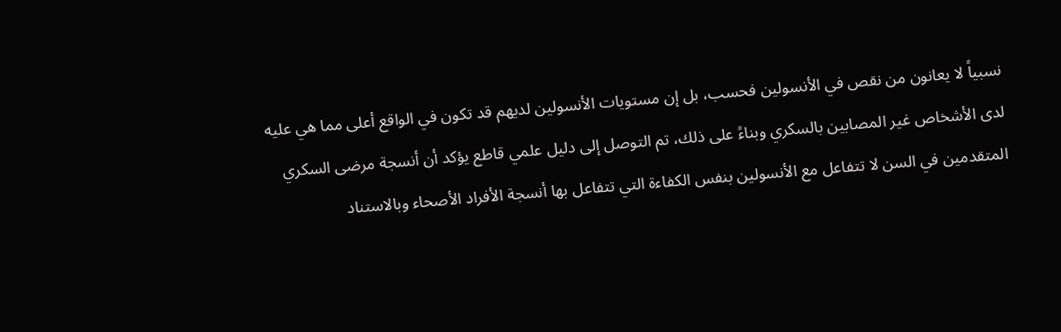نسبياً لا يعانون من نقص في الأنسولين فحسب، بل إن مستويات الأنسولين لديهم قد تكون في الواقع أعلى مما هي عليه لدى الأشخاص غير المصابين بالسكري وبناءً على ذلك، تم التوصل إلى دليل علمي قاطع يؤكد أن أنسجة مرضى السكري المتقدمين في السن لا تتفاعل مع الأنسولين بنفس الكفاءة التي تتفاعل بها أنسجة الأفراد الأصحاء وبالاستناد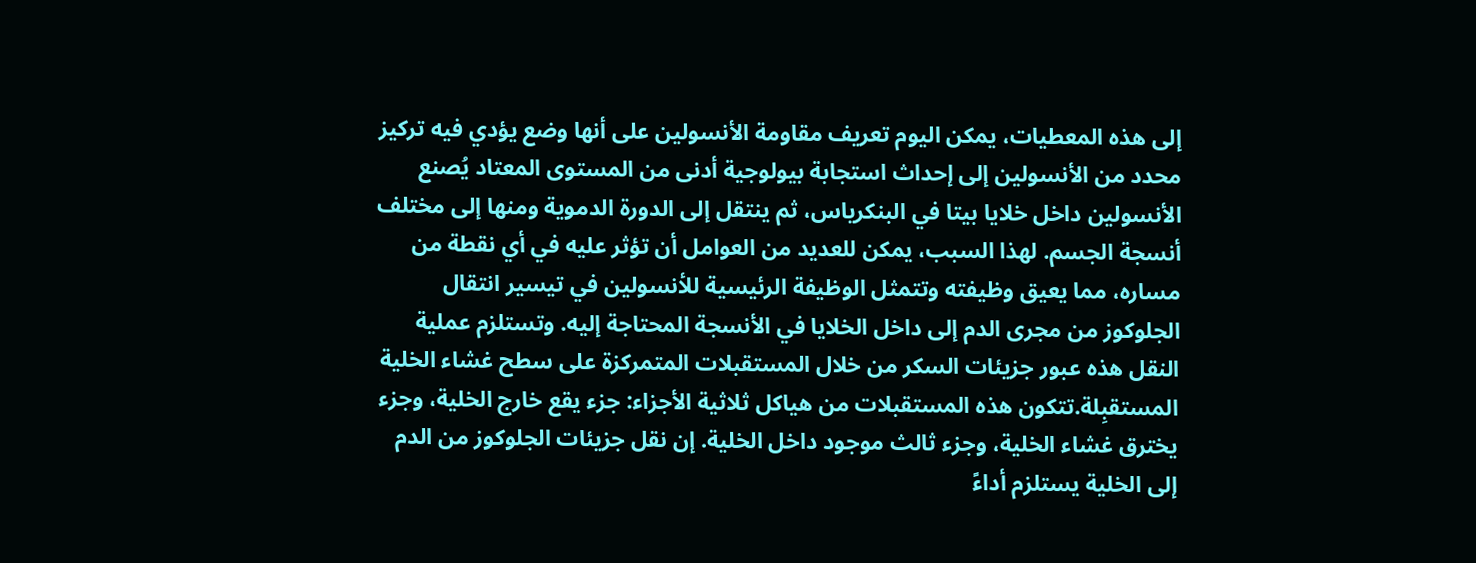إلى هذه المعطيات، يمكن اليوم تعريف مقاومة الأنسولين على أنها وضع يؤدي فيه تركيز محدد من الأنسولين إلى إحداث استجابة بيولوجية أدنى من المستوى المعتاد يُصنع الأنسولين داخل خلايا بيتا في البنكرياس، ثم ينتقل إلى الدورة الدموية ومنها إلى مختلف أنسجة الجسم. لهذا السبب، يمكن للعديد من العوامل أن تؤثر عليه في أي نقطة من مساره، مما يعيق وظيفته وتتمثل الوظيفة الرئيسية للأنسولين في تيسير انتقال الجلوكوز من مجرى الدم إلى داخل الخلايا في الأنسجة المحتاجة إليه. وتستلزم عملية النقل هذه عبور جزيئات السكر من خلال المستقبلات المتمركزة على سطح غشاء الخلية المستقبِلة.تتكون هذه المستقبلات من هياكل ثلاثية الأجزاء: جزء يقع خارج الخلية، وجزء يخترق غشاء الخلية، وجزء ثالث موجود داخل الخلية. إن نقل جزيئات الجلوكوز من الدم إلى الخلية يستلزم أداءً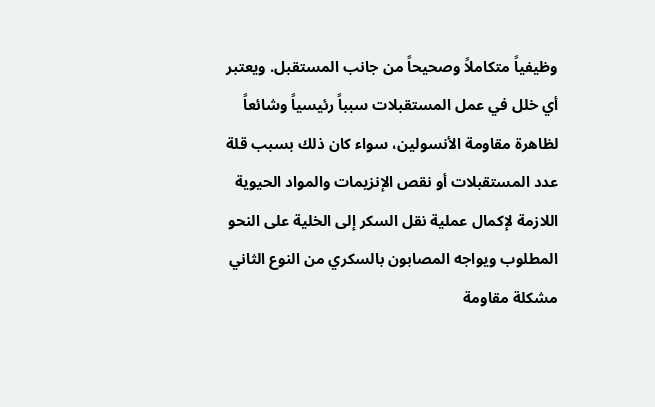وظيفياً متكاملاً وصحيحاً من جانب المستقبل. ويعتبر أي خلل في عمل المستقبلات سبباً رئيسياً وشائعاً لظاهرة مقاومة الأنسولين، سواء كان ذلك بسبب قلة عدد المستقبلات أو نقص الإنزيمات والمواد الحيوية اللازمة لإكمال عملية نقل السكر إلى الخلية على النحو المطلوب ويواجه المصابون بالسكري من النوع الثاني مشكلة مقاومة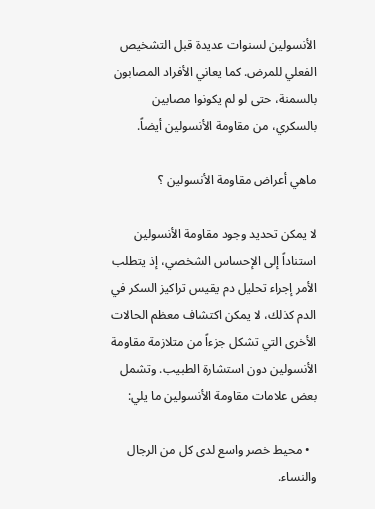الأنسولين لسنوات عديدة قبل التشخيص الفعلي للمرض. كما يعاني الأفراد المصابون بالسمنة، حتى لو لم يكونوا مصابين بالسكري، من مقاومة الأنسولين أيضاً.

ماهي أعراض مقاومة الأنسولين ؟

لا يمكن تحديد وجود مقاومة الأنسولين استناداً إلى الإحساس الشخصي، إذ يتطلب الأمر إجراء تحليل دم يقيس تراكيز السكر في الدم كذلك، لا يمكن اكتشاف معظم الحالات الأخرى التي تشكل جزءاً من متلازمة مقاومة الأنسولين دون استشارة الطبيب. وتشمل بعض علامات مقاومة الأنسولين ما يلي:

  • محيط خصر واسع لدى كل من الرجال والنساء.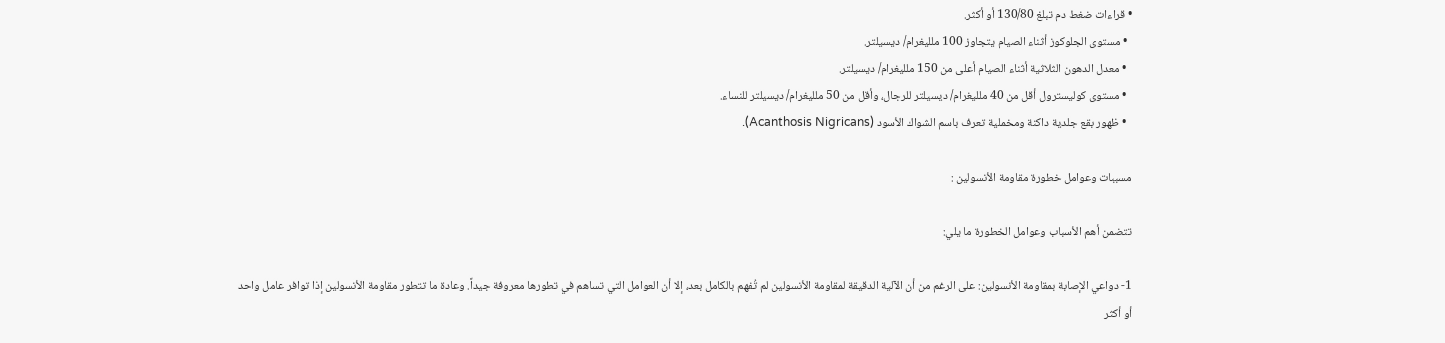• قراءات ضغط دم تبلغ 130/80 أو أكثر.
  • مستوى الجلوكوز أثناء الصيام يتجاوز 100 ملليغرام/ ديسيلتر.
  • معدل الدهون الثلاثية أثناء الصيام أعلى من 150 ملليغرام/ ديسيلتر.
  • مستوى كوليسترول أقل من 40 ملليغرام/ ديسيلتر للرجال، وأقل من 50 ملليغرام/ ديسيلتر للنساء.
  • ظهور بقع جلدية داكنة ومخملية تعرف باسم الشواك الأسود (Acanthosis Nigricans).

مسببات وعوامل خطورة مقاومة الأنسولين :

تتضمن أهم الأسباب وعوامل الخطورة ما يلي:

1- دواعي الإصابة بمقاومة الأنسولين: على الرغم من أن الآلية الدقيقة لمقاومة الأنسولين لم تُفهم بالكامل بعد، إلا أن العوامل التي تساهم في تطورها معروفة جيداً. وعادة ما تتطور مقاومة الأنسولين إذا توافر عامل واحد أو أكثر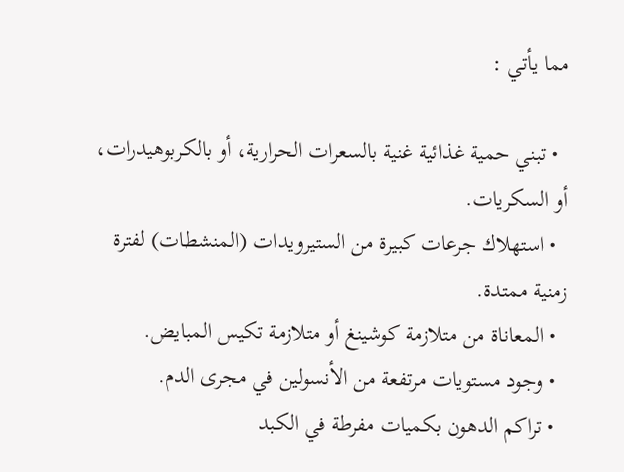مما يأتي :

  • تبني حمية غذائية غنية بالسعرات الحرارية، أو بالكربوهيدرات، أو السكريات.
  • استهلاك جرعات كبيرة من الستيرويدات (المنشطات) لفترة زمنية ممتدة.
  • المعاناة من متلازمة كوشينغ أو متلازمة تكيس المبايض.
  • وجود مستويات مرتفعة من الأنسولين في مجرى الدم.
  • تراكم الدهون بكميات مفرطة في الكبد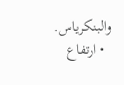والبنكرياس.
  • ارتفاع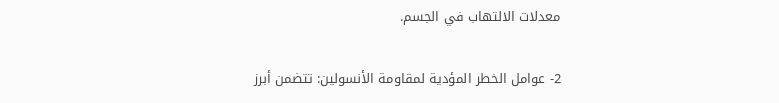معدلات الالتهاب في الجسم.

2- عوامل الخطر المؤدية لمقاومة الأنسولين: تتضمن أبرز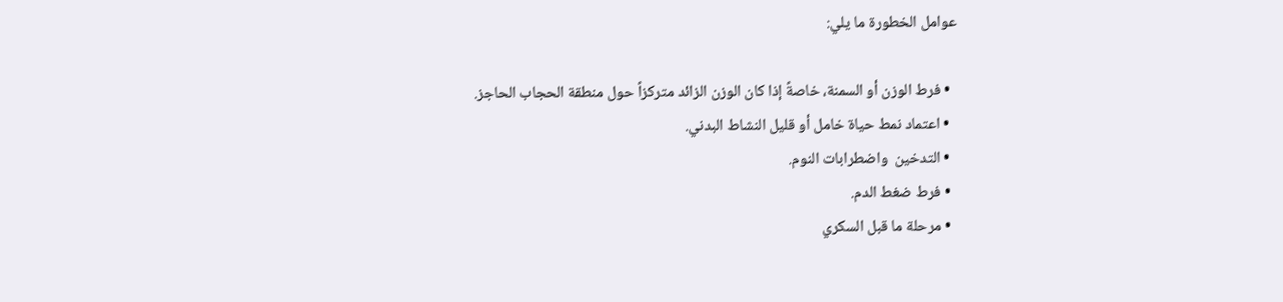عوامل الخطورة ما يلي:

  • فرط الوزن أو السمنة، خاصةً إذا كان الوزن الزائد متركزاً حول منطقة الحجاب الحاجز.
  • اعتماد نمط حياة خامل أو قليل النشاط البدني.
  • التدخين  واضطرابات النوم.
  • فرط ضغط الدم.
  • مرحلة ما قبل السكري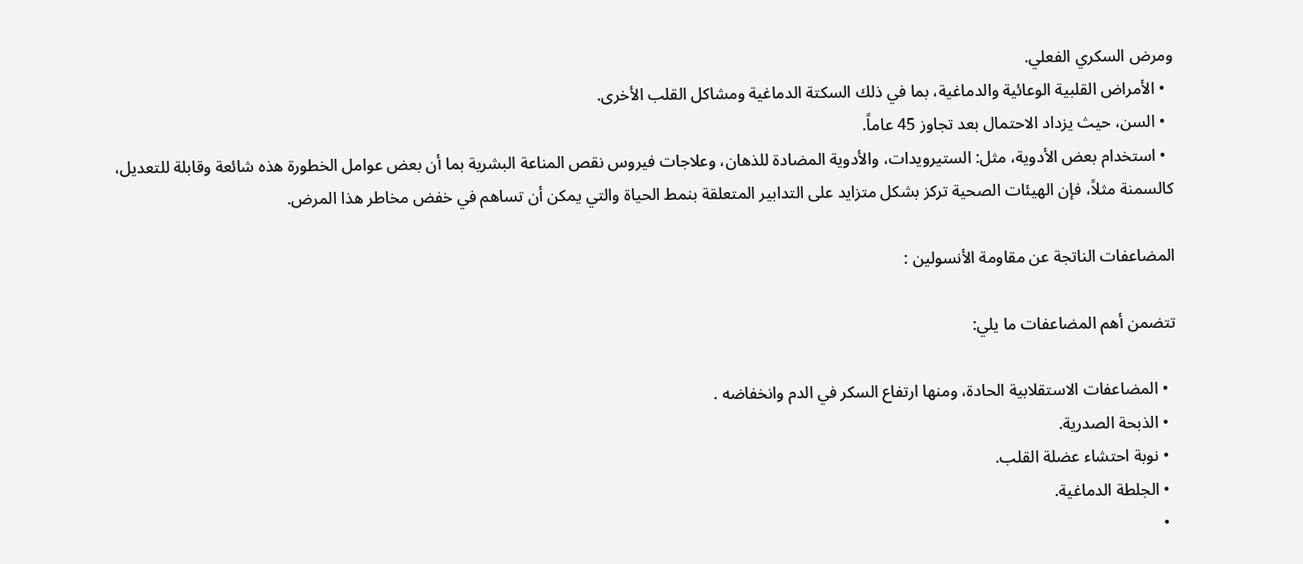ومرض السكري الفعلي.
  • الأمراض القلبية الوعائية والدماغية، بما في ذلك السكتة الدماغية ومشاكل القلب الأخرى.
  • السن، حيث يزداد الاحتمال بعد تجاوز 45 عاماً.
  • استخدام بعض الأدوية، مثل: الستيرويدات، والأدوية المضادة للذهان، وعلاجات فيروس نقص المناعة البشرية بما أن بعض عوامل الخطورة هذه شائعة وقابلة للتعديل، كالسمنة مثلاً، فإن الهيئات الصحية تركز بشكل متزايد على التدابير المتعلقة بنمط الحياة والتي يمكن أن تساهم في خفض مخاطر هذا المرض.

المضاعفات الناتجة عن مقاومة الأنسولين :

تتضمن أهم المضاعفات ما يلي:

  • المضاعفات الاستقلابية الحادة، ومنها ارتفاع السكر في الدم وانخفاضه .
  • الذبحة الصدرية.
  • نوبة احتشاء عضلة القلب.
  • الجلطة الدماغية.
  •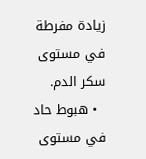زيادة مفرطة في مستوى سكر الدم.
  • هبوط حاد في مستوى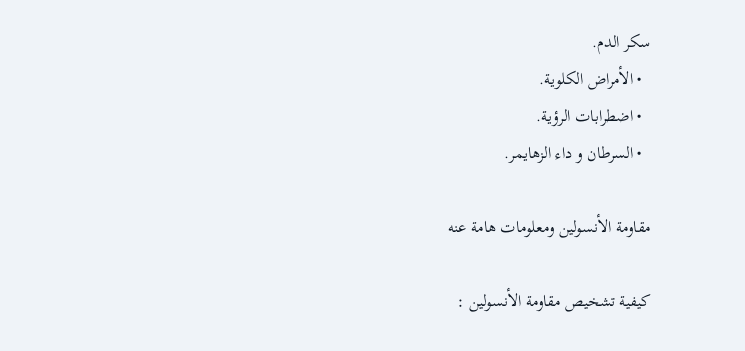سكر الدم.
  • الأمراض الكلوية.
  • اضطرابات الرؤية.
  • السرطان و داء الزهايمر.

مقاومة الأنسولين ومعلومات هامة عنه

كيفية تشخيص مقاومة الأنسولين :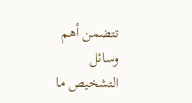تتضمن أهم وسائل التشخيص ما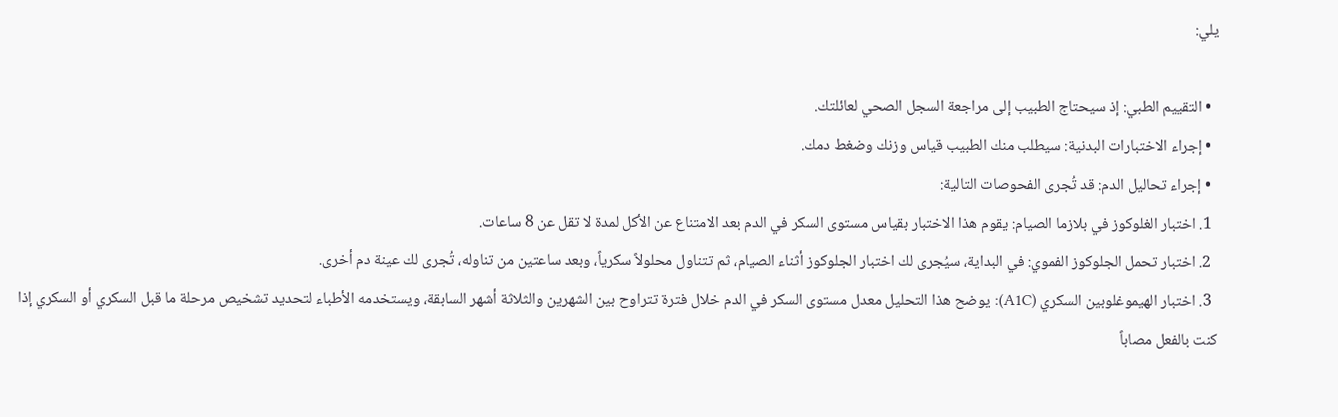يلي:

  • التقييم الطبي: إذ سيحتاج الطبيب إلى مراجعة السجل الصحي لعائلتك.
  • إجراء الاختبارات البدنية: سيطلب منك الطبيب قياس وزنك وضغط دمك.
  • إجراء تحاليل الدم: قد تُجرى الفحوصات التالية:
  1. اختبار الغلوكوز في بلازما الصيام: يقوم هذا الاختبار بقياس مستوى السكر في الدم بعد الامتناع عن الأكل لمدة لا تقل عن 8 ساعات.
  2. اختبار تحمل الجلوكوز الفموي: في البداية، سيُجرى لك اختبار الجلوكوز أثناء الصيام، ثم تتناول محلولاً سكرياً، وبعد ساعتين من تناوله، تُجرى لك عينة دم أخرى.
  3. اختبار الهيموغلوبين السكري (A1C): يوضح هذا التحليل معدل مستوى السكر في الدم خلال فترة تتراوح بين الشهرين والثلاثة أشهر السابقة، ويستخدمه الأطباء لتحديد تشخيص مرحلة ما قبل السكري أو السكري إذا كنت بالفعل مصاباً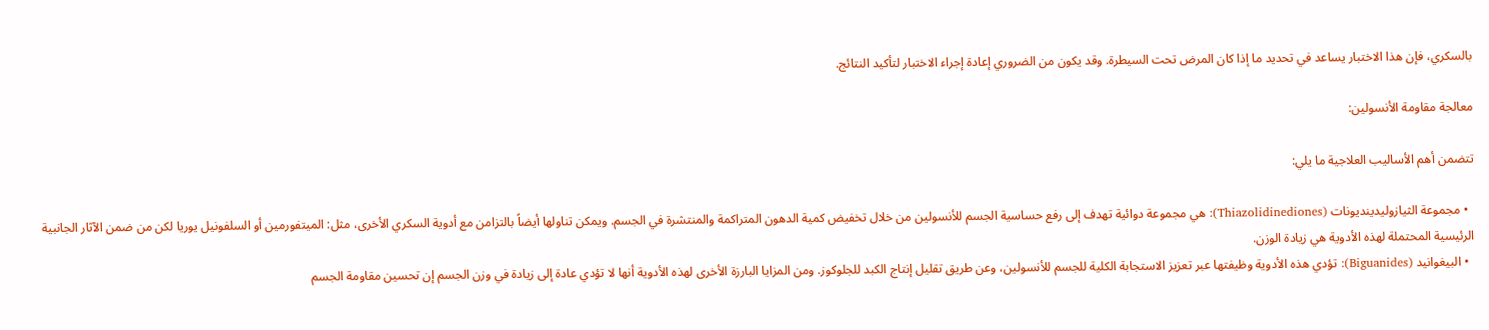بالسكري، فإن هذا الاختبار يساعد في تحديد ما إذا كان المرض تحت السيطرة. وقد يكون من الضروري إعادة إجراء الاختبار لتأكيد النتائج.

معالجة مقاومة الأنسولين:

تتضمن أهم الأساليب العلاجية ما يلي:

  • مجموعة الثيازوليدينديونات (Thiazolidinediones): هي مجموعة دوائية تهدف إلى رفع حساسية الجسم للأنسولين من خلال تخفيض كمية الدهون المتراكمة والمنتشرة في الجسم. ويمكن تناولها أيضاً بالتزامن مع أدوية السكري الأخرى، مثل: الميتفورمين أو السلفونيل يوريا لكن من ضمن الآثار الجانبية الرئيسية المحتملة لهذه الأدوية هي زيادة الوزن.
  • البيغوانيد (Biguanides): تؤدي هذه الأدوية وظيفتها عبر تعزيز الاستجابة الكلية للجسم للأنسولين، وعن طريق تقليل إنتاج الكبد للجلوكوز. ومن المزايا البارزة الأخرى لهذه الأدوية أنها لا تؤدي عادة إلى زيادة في وزن الجسم إن تحسين مقاومة الجسم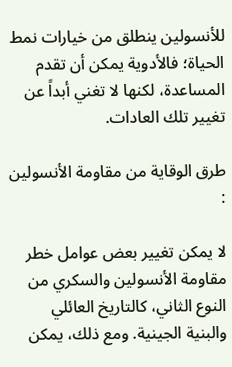للأنسولين ينطلق من خيارات نمط الحياة؛ فالأدوية يمكن أن تقدم المساعدة، لكنها لا تغني أبداً عن تغيير تلك العادات.

طرق الوقاية من مقاومة الأنسولين :

لا يمكن تغيير بعض عوامل خطر مقاومة الأنسولين والسكري من النوع الثاني، كالتاريخ العائلي والبنية الجينية. ومع ذلك، يمكن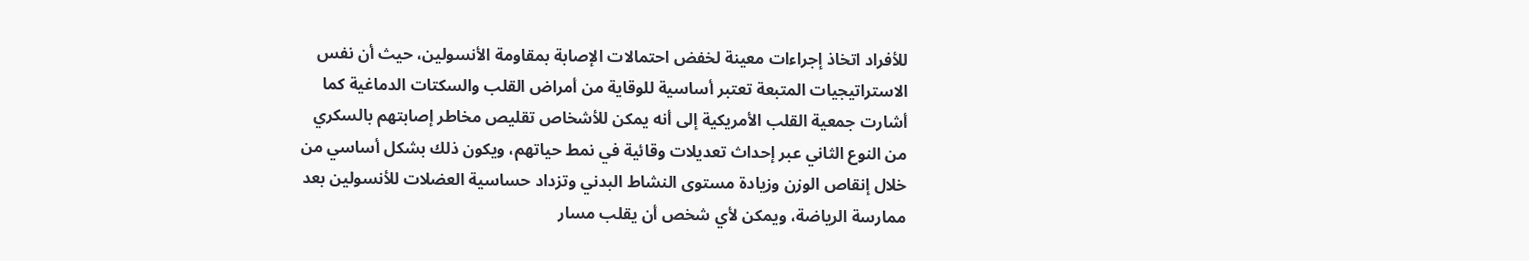للأفراد اتخاذ إجراءات معينة لخفض احتمالات الإصابة بمقاومة الأنسولين، حيث أن نفس الاستراتيجيات المتبعة تعتبر أساسية للوقاية من أمراض القلب والسكتات الدماغية كما أشارت جمعية القلب الأمريكية إلى أنه يمكن للأشخاص تقليص مخاطر إصابتهم بالسكري من النوع الثاني عبر إحداث تعديلات وقائية في نمط حياتهم، ويكون ذلك بشكل أساسي من خلال إنقاص الوزن وزيادة مستوى النشاط البدني وتزداد حساسية العضلات للأنسولين بعد ممارسة الرياضة، ويمكن لأي شخص أن يقلب مسار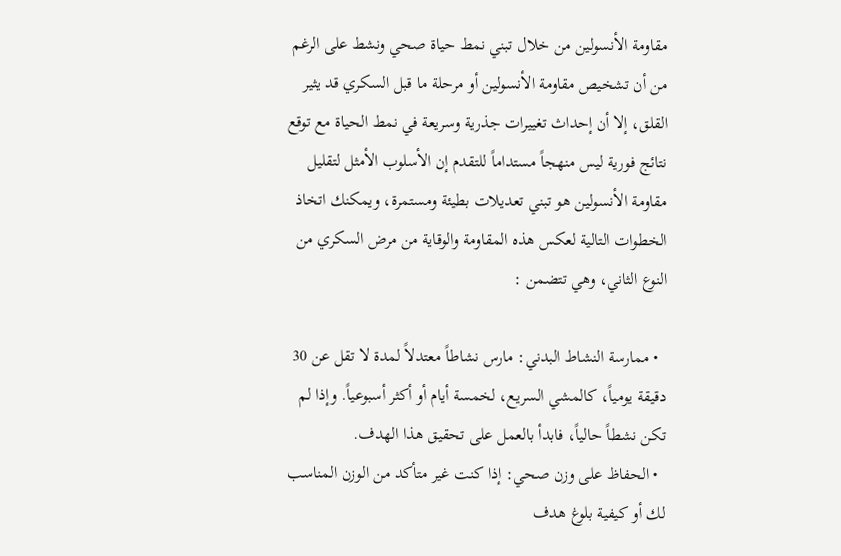مقاومة الأنسولين من خلال تبني نمط حياة صحي ونشط على الرغم من أن تشخيص مقاومة الأنسولين أو مرحلة ما قبل السكري قد يثير القلق، إلا أن إحداث تغييرات جذرية وسريعة في نمط الحياة مع توقع نتائج فورية ليس منهجاً مستداماً للتقدم إن الأسلوب الأمثل لتقليل مقاومة الأنسولين هو تبني تعديلات بطيئة ومستمرة، ويمكنك اتخاذ الخطوات التالية لعكس هذه المقاومة والوقاية من مرض السكري من النوع الثاني، وهي تتضمن :

  • ممارسة النشاط البدني: مارس نشاطاً معتدلاً لمدة لا تقل عن 30 دقيقة يومياً، كالمشي السريع، لخمسة أيام أو أكثر أسبوعياً. وإذا لم تكن نشطاً حالياً، فابدأ بالعمل على تحقيق هذا الهدف.
  • الحفاظ على وزن صحي: إذا كنت غير متأكد من الوزن المناسب لك أو كيفية بلوغ هدف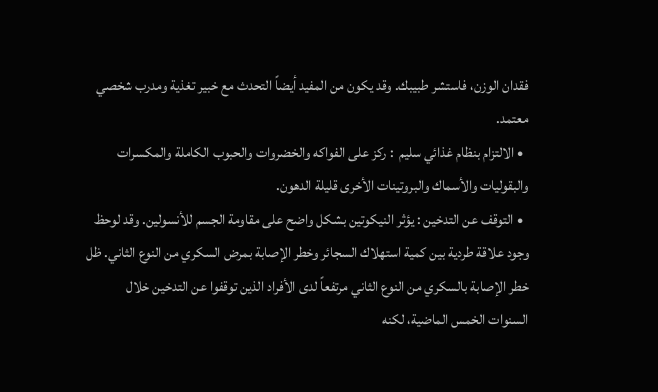فقدان الوزن، فاستشر طبيبك. وقد يكون من المفيد أيضاً التحدث مع خبير تغذية ومدرب شخصي معتمد.
  • الالتزام بنظام غذائي سليم  : ركز على الفواكه والخضروات والحبوب الكاملة والمكسرات والبقوليات والأسماك والبروتينات الأخرى قليلة الدهون.
  • التوقف عن التدخين : يؤثر النيكوتين بشكل واضح على مقاومة الجسم للأنسولين. وقد لوحظ وجود علاقة طردية بين كمية استهلاك السجائر وخطر الإصابة بمرض السكري من النوع الثاني. ظل خطر الإصابة بالسكري من النوع الثاني مرتفعاً لدى الأفراد الذين توقفوا عن التدخين خلال السنوات الخمس الماضية، لكنه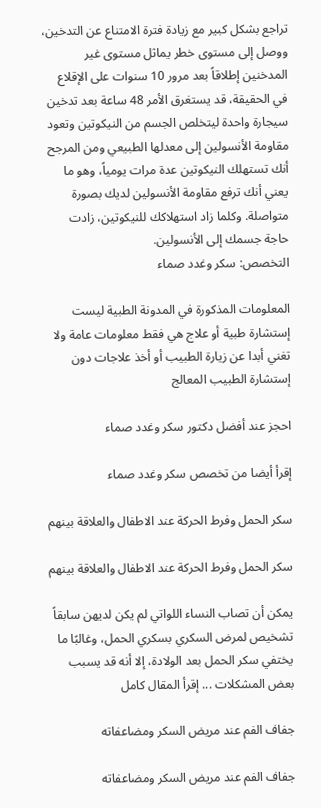تراجع بشكل كبير مع زيادة فترة الامتناع عن التدخين، ووصل إلى مستوى خطر يماثل مستوى غير المدخنين إطلاقاً بعد مرور 10 سنوات على الإقلاع في الحقيقة، قد يستغرق الأمر 48 ساعة بعد تدخين سيجارة واحدة ليتخلص الجسم من النيكوتين وتعود مقاومة الأنسولين إلى معدلها الطبيعي ومن المرجح أنك تستهلك النيكوتين عدة مرات يومياً، وهو ما يعني أنك ترفع مقاومة الأنسولين لديك بصورة متواصلة. وكلما زاد استهلاكك للنيكوتين، زادت حاجة جسمك إلى الأنسولين.
التخصص: سكر وغدد صماء

المعلومات المذكورة في المدونة الطبية ليست إستشارة طبية أو علاج هي فقط معلومات عامة ولا تغني أبدا عن زيارة الطبيب أو أخذ علاجات دون إستشارة الطبيب المعالج

احجز عند أفضل دكتور سكر وغدد صماء

إقرأ أيضا من تخصص سكر وغدد صماء

سكر الحمل وفرط الحركة عند الاطفال والعلاقة بينهم

سكر الحمل وفرط الحركة عند الاطفال والعلاقة بينهم

يمكن أن تصاب النساء اللواتي لم يكن لديهن سابقاً تشخيص لمرض السكري بسكري الحمل، وغالبًا ما يختفي سكر الحمل بعد الولادة، إلا أنه قد يسبب بعض المشكلات ... إقرأ المقال كامل

جفاف الفم عند مريض السكر ومضاعفاته

جفاف الفم عند مريض السكر ومضاعفاته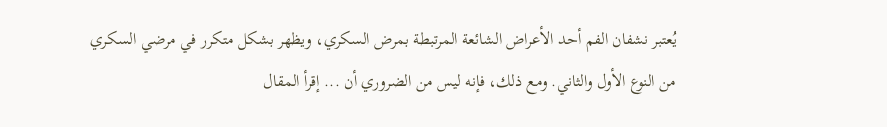يُعتبر نشفان الفم أحد الأعراض الشائعة المرتبطة بمرض السكري، ويظهر بشكل متكرر في مرضي السكري من النوع الأول والثاني. ومع ذلك، فإنه ليس من الضروري أن ... إقرأ المقال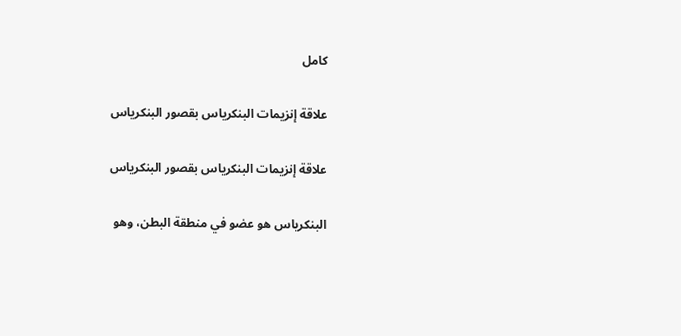كامل

علاقة إنزيمات البنكرياس بقصور البنكرياس

علاقة إنزيمات البنكرياس بقصور البنكرياس

البنكرياس هو عضو في منطقة البطن، وهو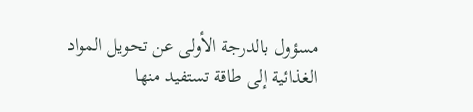مسؤول بالدرجة الأولى عن تحويل المواد الغذائية إلى طاقة تستفيد منها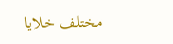مختلف خلايا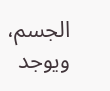الجسم، ويوجد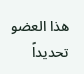هذا العضو تحديداً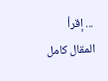... إقرأ المقال كامل